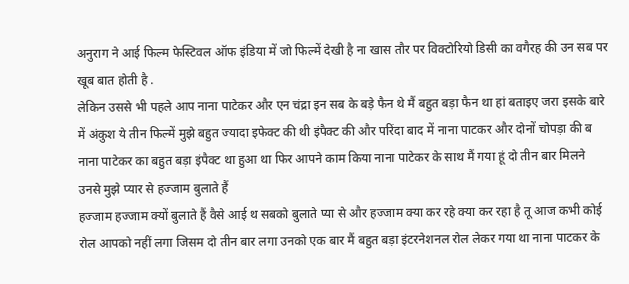अनुराग ने आई फिल्म फेस्टिवल ऑफ इंडिया में जो फिल्में देखी है ना खास तौर पर विक्टोरियो डिसी का वगैरह की उन सब पर खूब बात होती है .
लेकिन उससे भी पहले आप नाना पाटेकर और एन चंद्रा इन सब के बड़े फैन थे मैं बहुत बड़ा फैन था हां बताइए जरा इसके बारे में अंकुश ये तीन फिल्में मुझे बहुत ज्यादा इफेक्ट की थी इंपैक्ट की और परिंदा बाद में नाना पाटकर और दोनों चोपड़ा की ब नाना पाटेकर का बहुत बड़ा इंपैक्ट था हुआ था फिर आपने काम किया नाना पाटेकर के साथ मैं गया हूं दो तीन बार मिलने उनसे मुझे प्यार से हज्जाम बुलाते हैं
हज्जाम हज्जाम क्यों बुलाते हैं वैसे आई थ सबको बुलाते प्या से और हज्जाम क्या कर रहे क्या कर रहा है तू आज कभी कोई रोल आपको नहीं लगा जिसम दो तीन बार लगा उनको एक बार मैं बहुत बड़ा इंटरनेशनल रोल लेकर गया था नाना पाटकर के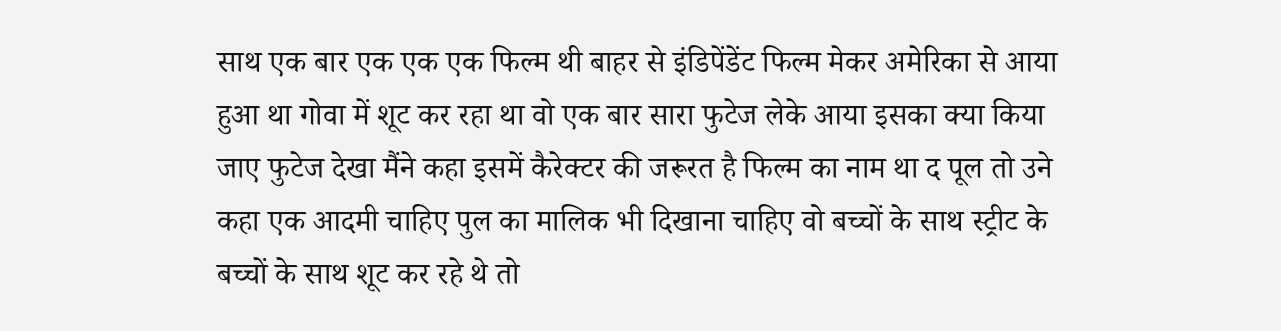साथ एक बार एक एक एक फिल्म थी बाहर से इंडिपेंडेंट फिल्म मेकर अमेरिका से आया हुआ था गोवा में शूट कर रहा था वो एक बार सारा फुटेज लेके आया इसका क्या किया जाए फुटेज देखा मैंने कहा इसमें कैरेक्टर की जरूरत है फिल्म का नाम था द पूल तो उने कहा एक आदमी चाहिए पुल का मालिक भी दिखाना चाहिए वो बच्चों के साथ स्ट्रीट के बच्चों के साथ शूट कर रहे थे तो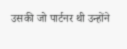उसकी जो पार्टनर थी उन्होंने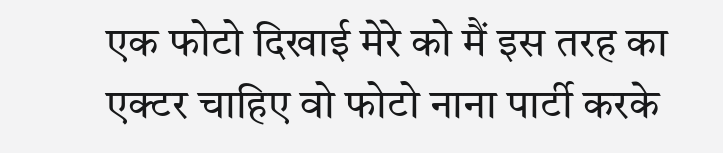एक फोटो दिखाई मेरे को मैं इस तरह का एक्टर चाहिए वो फोटो नाना पार्टी करके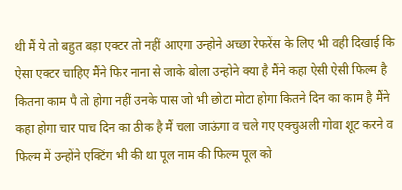थी मैं ये तो बहुत बड़ा एक्टर तो नहीं आएगा उन्होने अच्छा रेफरेंस के लिए भी वही दिखाई कि ऐसा एक्टर चाहिए मैंने फिर नाना से जाके बोला उन्होने क्या है मैंने कहा ऐसी ऐसी फिल्म है कितना काम पै तो होगा नहीं उनके पास जो भी छोटा मोटा होगा कितने दिन का काम है मैंने कहा होगा चार पाच दिन का ठीक है मैं चला जाऊंगा व चले गए एक्चुअली गोवा शूट करने व फिल्म में उन्होंने एक्टिंग भी की था पूल नाम की फिल्म पूल को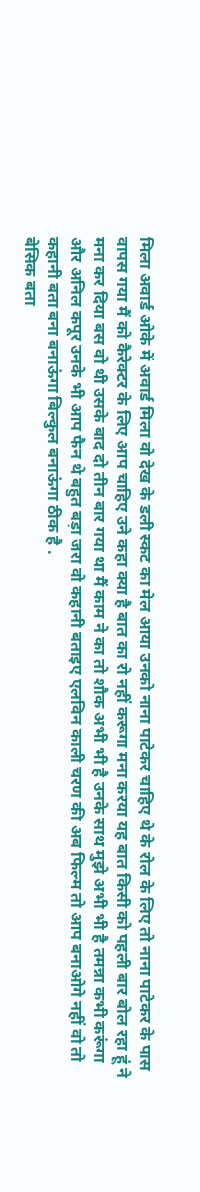मिला अवार्ड ओके में अवार्ड मिला वो देख के डली स्कट का मेल आया उनको नाना पाटेकर चाहिए थे के रोल के लिए तो नाना पाटेकर के पास वापस गया मैं को कैरेक्टर के लिए आप चाहिए उने कहा क्या है बात का रो नहीं करूगा मना करया यह बात किसी को पहली बार बोल रहा हूं ने मना कर दिया बस वो थी उसके बाद दो तीन बार गया था मैं काम ने का तो शौक अभी भी है उनके साथ मुझे अभी भी है तमन्ना कभी करूंगा और अनिल कपूर उनके भी आप फैन थे बहुत बड़ा जरा वो कहानी बताइए एलविन काली चरण की अब फिल्म तो आप बनाओगे नहीं वो तो कहानी बता बना बनाऊंगा बिल्कुल बनाऊंगा ठीक है .
बेसिक बता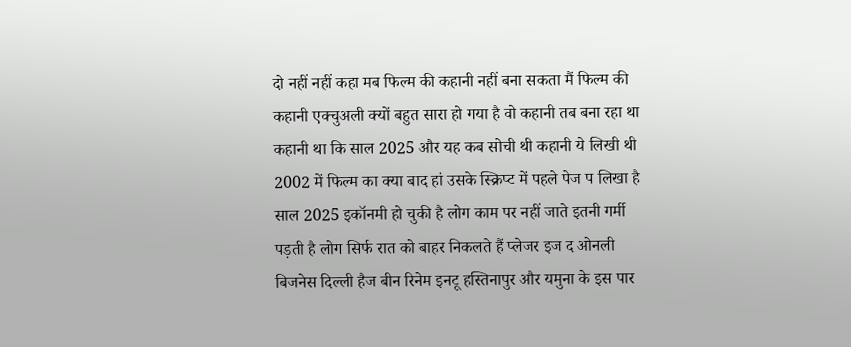दो नहीं नहीं कहा मब फिल्म की कहानी नहीं बना सकता मैं फिल्म की कहानी एक्चुअली क्यों बहुत सारा हो गया है वो कहानी तब बना रहा था कहानी था कि साल 2025 और यह कब सोची थी कहानी ये लिखी थी 2002 में फिल्म का क्या बाद हां उसके स्क्रिप्ट में पहले पेज प लिखा है साल 2025 इकॉनमी हो चुकी है लोग काम पर नहीं जाते इतनी गर्मी पड़ती है लोग सिर्फ रात को बाहर निकलते हैं प्लेजर इज द ओनली बिजनेस दिल्ली हैज बीन रिनेम इनटू हस्तिनापुर और यमुना के इस पार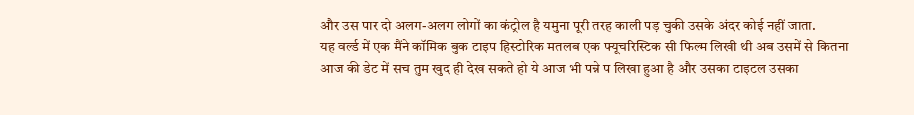और उस पार दो अलग-अलग लोगों का कंट्रोल है यमुना पूरी तरह काली पड़ चुकी उसके अंदर कोई नहीं जाता.
यह वर्ल्ड में एक मैंने कॉमिक बुक टाइप हिस्टोरिक मतलब एक फ्यूचरिस्टिक सी फिल्म लिखी थी अब उसमें से कितना आज की डेट में सच तुम खुद ही देख सकते हो ये आज भी पन्ने प लिखा हुआ है और उसका टाइटल उसका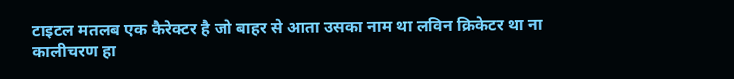टाइटल मतलब एक कैरेक्टर है जो बाहर से आता उसका नाम था लविन क्रिकेटर था ना कालीचरण हा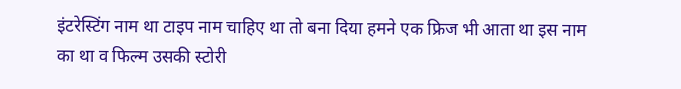इंटरेस्टिंग नाम था टाइप नाम चाहिए था तो बना दिया हमने एक फ्रिज भी आता था इस नाम का था व फिल्म उसकी स्टोरी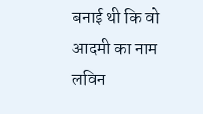बनाई थी कि वो आदमी का नाम लविन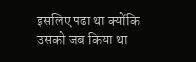इसलिए पढा था क्योंकि उसको जब किया था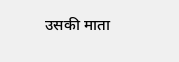उसकी माता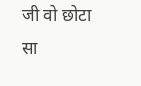जी वो छोटा सा